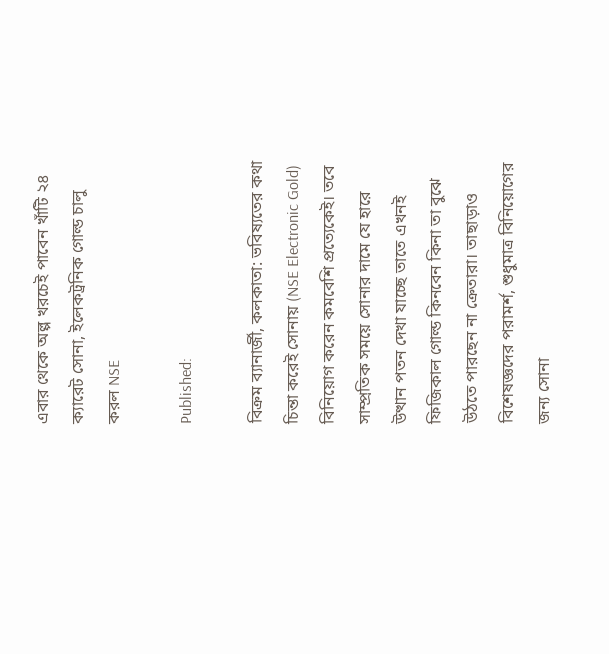এবার থেকে অল্প খরচেই পাবেন খাঁটি ২৪ ক্যারেট সোনা, ইলেকট্রনিক গোল্ড চালু করল NSE

Published:

বিক্রম ব্যানার্জী, কলকাতা: ভবিষ্যতের কথা চিন্তা করেই সোনায় (NSE Electronic Gold) বিনিয়োগ করেন কমবেশি প্রত্যেকেই। তবে সাম্প্রতিক সময়ে সোনার দামে যে হারে উত্থান পতন দেখা যাচ্ছে তাতে এখনই ফিজিকাল গোল্ড কিনবেন কিনা তা বুঝে উঠতে পারছেন না ক্রেতারা। তাছাড়াও বিশেষজ্ঞদের পরামর্শ, শুধুমাত্র বিনিয়োগের জন্য সোনা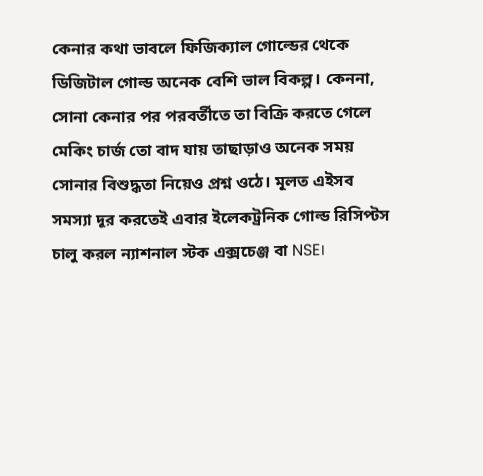কেনার কথা ভাবলে ফিজিক্যাল গোল্ডের থেকে ডিজিটাল গোল্ড অনেক বেশি ভাল বিকল্প। কেননা, সোনা কেনার পর পরবর্তীতে তা বিক্রি করতে গেলে মেকিং চার্জ তো বাদ যায় তাছাড়াও অনেক সময় সোনার বিশুদ্ধতা নিয়েও প্রশ্ন ওঠে। মূলত এইসব সমস্যা দূর করতেই এবার ইলেকট্রনিক গোল্ড রিসিপ্টস চালু করল ন্যাশনাল স্টক এক্সচেঞ্জ বা NSE।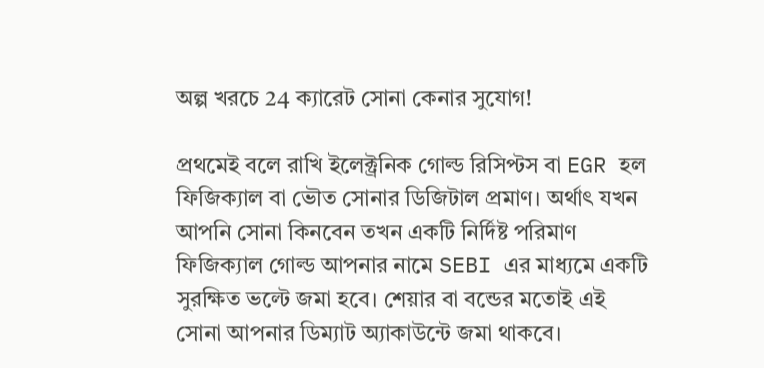অল্প খরচে 24 ক্যারেট সোনা কেনার সুযোগ!

প্রথমেই বলে রাখি ইলেক্ট্রনিক গোল্ড রিসিপ্টস বা EGR হল ফিজিক্যাল বা ভৌত সোনার ডিজিটাল প্রমাণ। অর্থাৎ যখন আপনি সোনা কিনবেন তখন একটি নির্দিষ্ট পরিমাণ ফিজিক্যাল গোল্ড আপনার নামে SEBI এর মাধ্যমে একটি সুরক্ষিত ভল্টে জমা হবে। শেয়ার বা বন্ডের মতোই এই সোনা আপনার ডিম্যাট অ্যাকাউন্টে জমা থাকবে।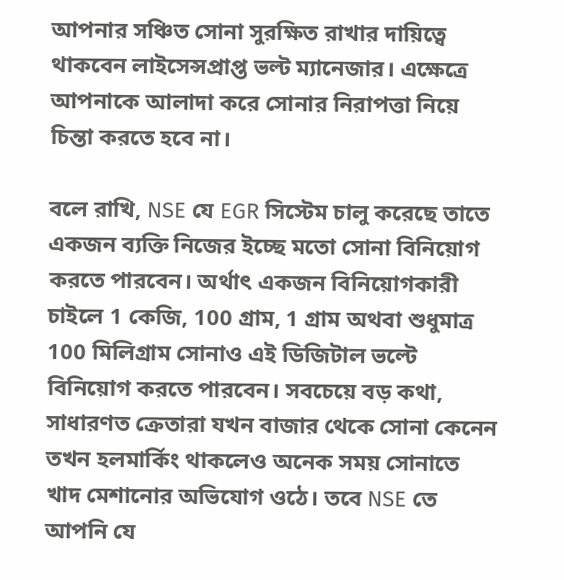আপনার সঞ্চিত সোনা সুরক্ষিত রাখার দায়িত্বে থাকবেন লাইসেন্সপ্রাপ্ত ভল্ট ম্যানেজার। এক্ষেত্রে আপনাকে আলাদা করে সোনার নিরাপত্তা নিয়ে চিন্তা করতে হবে না।

বলে রাখি, NSE যে EGR সিস্টেম চালু করেছে তাতে একজন ব্যক্তি নিজের ইচ্ছে মতো সোনা বিনিয়োগ করতে পারবেন। অর্থাৎ একজন বিনিয়োগকারী চাইলে 1 কেজি, 100 গ্রাম, 1 গ্রাম অথবা শুধুমাত্র 100 মিলিগ্রাম সোনাও এই ডিজিটাল ভল্টে বিনিয়োগ করতে পারবেন। সবচেয়ে বড় কথা, সাধারণত ক্রেতারা যখন বাজার থেকে সোনা কেনেন তখন হলমার্কিং থাকলেও অনেক সময় সোনাতে খাদ মেশানোর অভিযোগ ওঠে। তবে NSE তে আপনি যে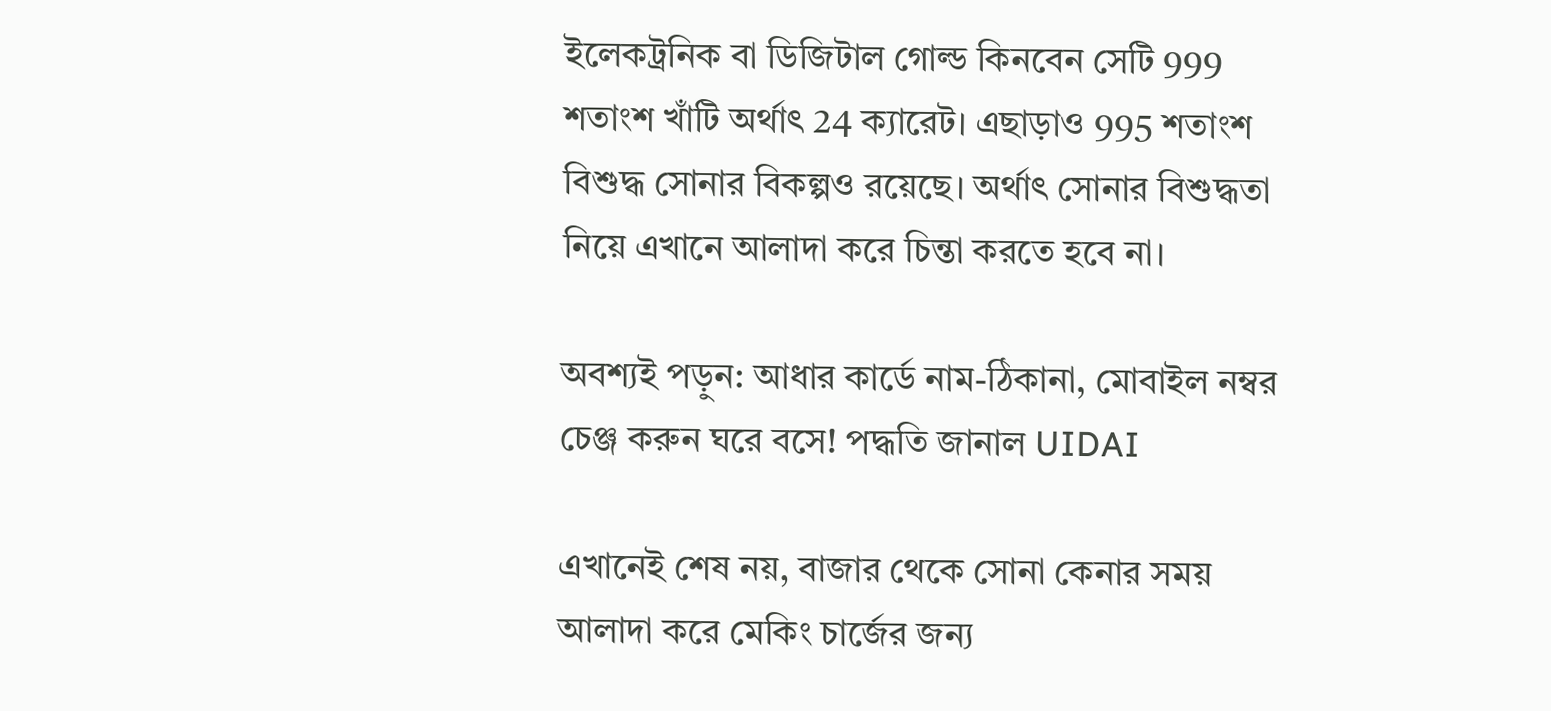ইলেকট্রনিক বা ডিজিটাল গোল্ড কিনবেন সেটি 999 শতাংশ খাঁটি অর্থাৎ 24 ক্যারেট। এছাড়াও 995 শতাংশ বিশুদ্ধ সোনার বিকল্পও রয়েছে। অর্থাৎ সোনার বিশুদ্ধতা নিয়ে এখানে আলাদা করে চিন্তা করতে হবে না।

অবশ্যই পড়ুন: আধার কার্ডে নাম-ঠিকানা, মোবাইল নম্বর চেঞ্জ করুন ঘরে বসে! পদ্ধতি জানাল UIDAI

এখানেই শেষ নয়, বাজার থেকে সোনা কেনার সময় আলাদা করে মেকিং চার্জের জন্য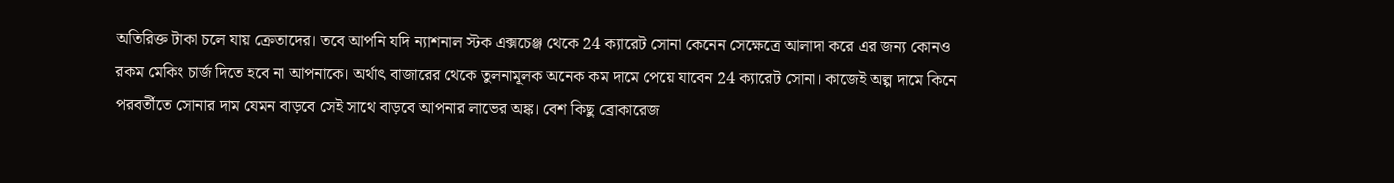অতিরিক্ত টাকা চলে যায় ক্রেতাদের। তবে আপনি যদি ন্যাশনাল স্টক এক্সচেঞ্জ থেকে 24 ক্যারেট সোনা কেনেন সেক্ষেত্রে আলাদা করে এর জন্য কোনও রকম মেকিং চার্জ দিতে হবে না আপনাকে। অর্থাৎ বাজারের থেকে তুলনামূলক অনেক কম দামে পেয়ে যাবেন 24 ক্যারেট সোনা। কাজেই অল্প দামে কিনে পরবর্তীতে সোনার দাম যেমন বাড়বে সেই সাথে বাড়বে আপনার লাভের অঙ্ক। বেশ কিছু ব্রোকারেজ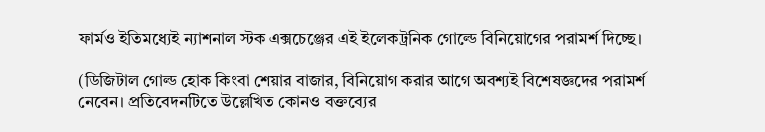ফার্মও ইতিমধ্যেই ন্যাশনাল স্টক এক্সচেঞ্জের এই ইলেকট্রনিক গোল্ডে বিনিয়োগের পরামর্শ দিচ্ছে।

(ডিজিটাল গোল্ড হোক কিংবা শেয়ার বাজার, বিনিয়োগ করার আগে অবশ্যই বিশেষজ্ঞদের পরামর্শ নেবেন। প্রতিবেদনটিতে উল্লেখিত কোনও বক্তব্যের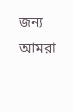জন্য আমরা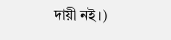দায়ী নই।)